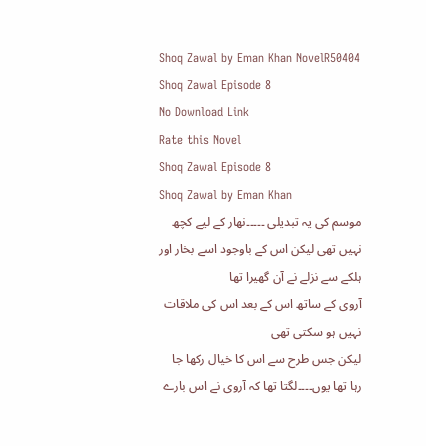Shoq Zawal by Eman Khan NovelR50404 Shoq Zawal Episode 8
No Download Link
Rate this Novel
Shoq Zawal Episode 8
Shoq Zawal by Eman Khan
موسم کی یہ تبدیلی ۔۔۔۔۔نھار کے لیے کچھ نہیں تھی لیکن اس کے باوجود اسے بخار اور ہلکے سے نزلے نے آن گھیرا تھا
آروی کے ساتھ اس کے بعد اس کی ملاقات نہیں ہو سکتی تھی
لیکن جس طرح سے اس کا خیال رکھا جا رہا تھا یوں۔۔۔۔لگتا تھا کہ آروی نے اس بارے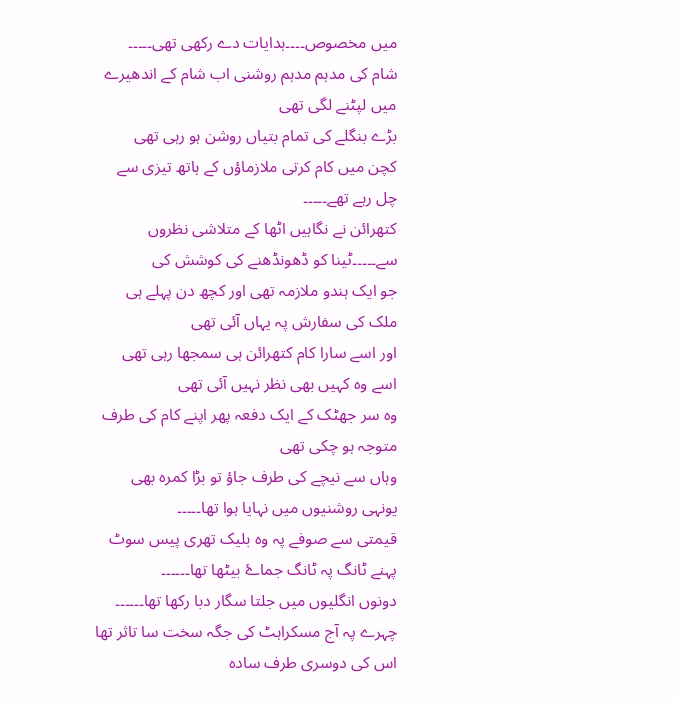میں مخصوص۔۔۔۔ہدایات دے رکھی تھی۔۔۔۔۔
شام کی مدہم مدہم روشنی اب شام کے اندھیرے میں لپٹنے لگی تھی
بڑے بنگلے کی تمام بتیاں روشن ہو رہی تھی
کچن میں کام کرتی ملازماؤں کے ہاتھ تیزی سے چل رہے تھے۔۔۔۔۔
کتھرائن نے نگاہیں اٹھا کے متلاشی نظروں سے۔۔۔۔۔ٹینا کو ڈھونڈھنے کی کوشش کی
جو ایک ہندو ملازمہ تھی اور کچھ دن پہلے ہی ملک کی سفارش پہ یہاں آئی تھی
اور اسے سارا کام کتھرائن ہی سمجھا رہی تھی
اسے وہ کہیں بھی نظر نہیں آئی تھی
وہ سر جھٹک کے ایک دفعہ پھر اپنے کام کی طرف متوجہ ہو چکی تھی
وہاں سے نیچے کی طرف جاؤ تو بڑا کمرہ بھی یونہی روشنیوں میں نہایا ہوا تھا۔۔۔۔۔
قیمتی سے صوفے پہ وہ بلیک تھری پیس سوٹ پہنے ٹانگ پہ ٹانگ جماۓ بیٹھا تھا۔۔۔۔۔۔
دونوں انگلیوں میں جلتا سگار دبا رکھا تھا۔۔۔۔۔۔
چہرے پہ آج مسکراہٹ کی جگہ سخت سا تاثر تھا
اس کی دوسری طرف سادہ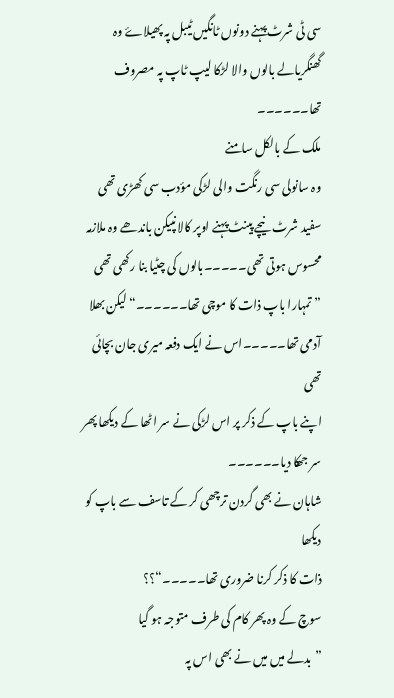سی ٹی شرٹ پہنے دونوں ٹانگیں ٹیبل پہ پھیلاۓ وہ گھنگریالے بالوں والا لڑکا لیپ ٹاپ پہ مصروف تھا۔۔۔۔۔۔
ملک کے بالکل سامنے
وہ سانولی سی رنگت والی لڑکی مؤدب سی کھڑی تھی
سفید شرٹ نیچے پینٹ پہنے اوپر کالا نپیکن باندھے وہ ملازمہ محسوس ہوتی تھی۔۔۔۔۔بالوں کی چٹیا بنا رکھی تھی
”تمہارا باپ ذات کا موچی تھا۔۔۔۔۔۔“لیکن بھلا آدمی تھا۔۔۔۔۔اس نے ایک دفعہ میری جان بچائی تھی
اپنے باپ کے ذکر پر اس لڑکی نے سر اٹھا کے دیکھا پھر سر جھکا دیا۔۔۔۔۔۔
شاہان نے بھی گردن ترچھی کر کے تاسف سے باپ کو دیکھا
ذات کا ذکر کرنا ضروری تھا۔۔۔۔۔“؟؟
سوچ کے وہ پھر کام کی طرف متوجہ ہو گیا
”بدلے میں میں نے بھی اس پہ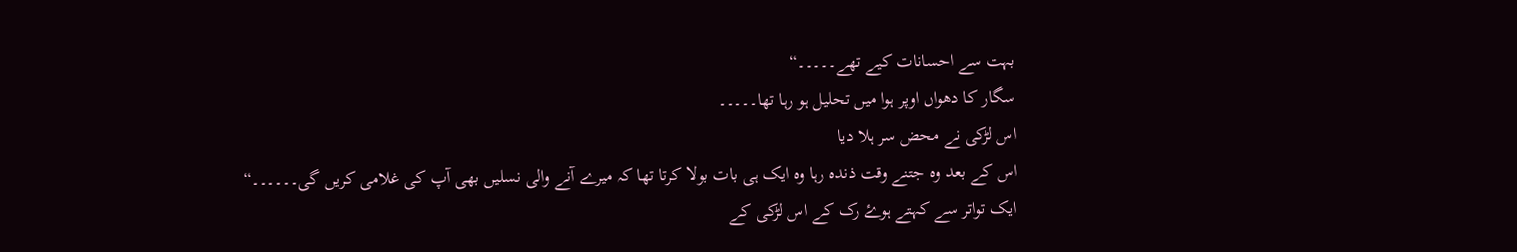بہت سے احسانات کیے تھے۔۔۔۔۔“
سگار کا دھواں اوپر ہوا میں تحلیل ہو رہا تھا۔۔۔۔۔
اس لڑکی نے محض سر ہلا دیا
اس کے بعد وہ جتنے وقت ذندہ رہا وہ ایک ہی بات بولا کرتا تھا کہ میرے آنے والی نسلیں بھی آپ کی غلامی کریں گی۔۔۔۔۔۔“
ایک تواتر سے کہتے ہوۓ رک کے اس لڑکی کے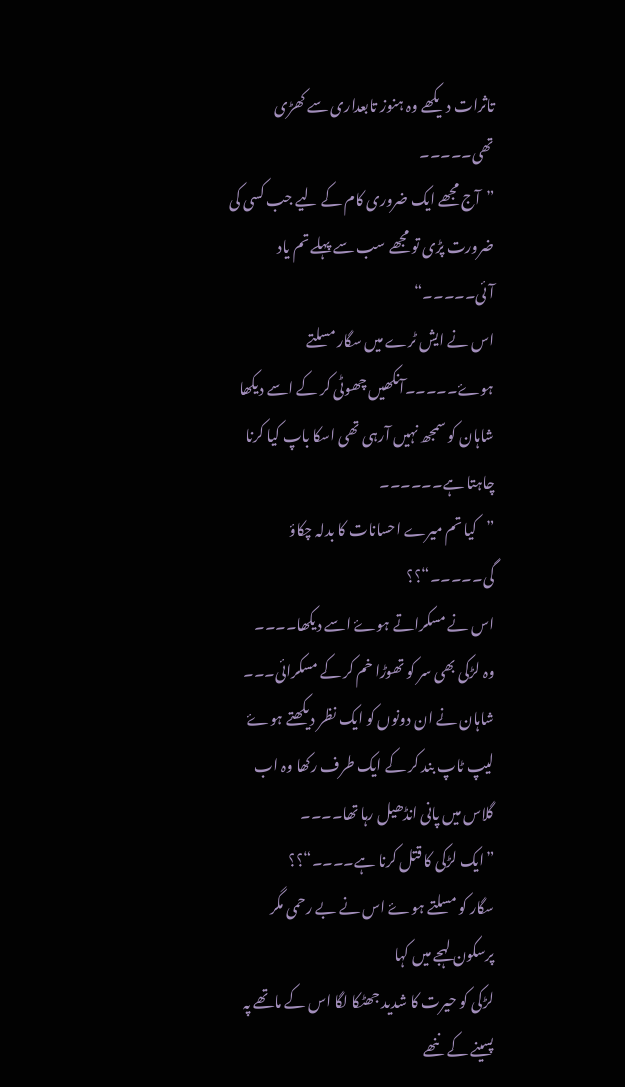تاثرات دیکھے وہ ہنوز تابعداری سے کھڑی تھی۔۔۔۔۔
”آج مجھے ایک ضروری کام کے لیے جب کسی کی ضرورت پڑی تو مجھے سب سے پہلے تم یاد آئی۔۔۔۔۔“
اس نے ایش ٹرے میں سگار مسلتے ہوۓ۔۔۔۔۔آنکھیں چھوٹی کر کے اسے دیکھا
شاہان کو سمجھ نہیں آرہی تھی اسکا باپ کیا کرنا چاہتا ہے۔۔۔۔۔۔
”کیا تم میرے احسانات کا بدلہ چکاؤ گی۔۔۔۔۔“؟؟
اس نے مسکراتے ہوۓ اسے دیکھا۔۔۔۔
وہ لڑکی بھی سر کو تھوڑا خم کر کے مسکرائی۔۔۔
شاہان نے ان دونوں کو ایک نظر دیکھتے ہوۓ لیپ ٹاپ بند کر کے ایک طرف رکھا وہ اب گلاس میں پانی انڈھیل رہا تھا۔۔۔۔
”ایک لڑکی کا قتل کرنا ہے۔۔۔۔“؟؟
سگار کو مسلتے ہوۓ اس نے بے رحمی مگر پرسکون لہجے میں کہا
لڑکی کو حیرت کا شدید جھٹکا لگا اس کے ماتھے پہ پسینے کے ننھے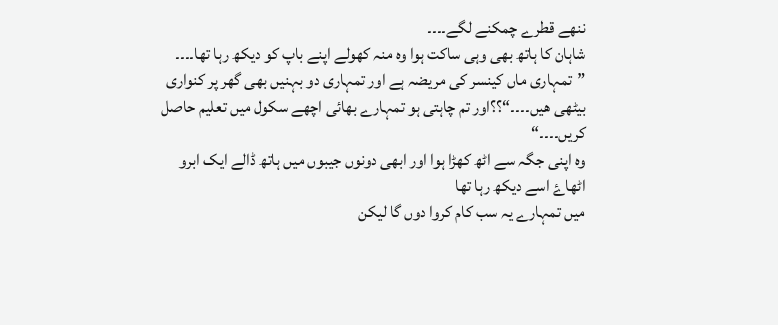ننھے قطرے چمکنے لگے۔۔۔۔
شاہان کا ہاتھ بھی وہی ساکت ہوا وہ منہ کھولے اپنے باپ کو دیکھ رہا تھا۔۔۔۔
”تمہاری ماں کینسر کی مریضہ ہے اور تمہاری دو بہنیں بھی گھر پر کنواری بیٹھی ھیں۔۔۔۔“؟؟اور تم چاہتی ہو تمہارے بھائی اچھے سکول میں تعلیم حاصل کریں۔۔۔۔“
وہ اپنی جگہ سے اٹھ کھڑا ہوا اور ابھی دونوں جیبوں میں ہاتھ ڈالے ایک ابرو اٹھاۓ اسے دیکھ رہا تھا
میں تمہارے یہ سب کام کروا دوں گا لیکن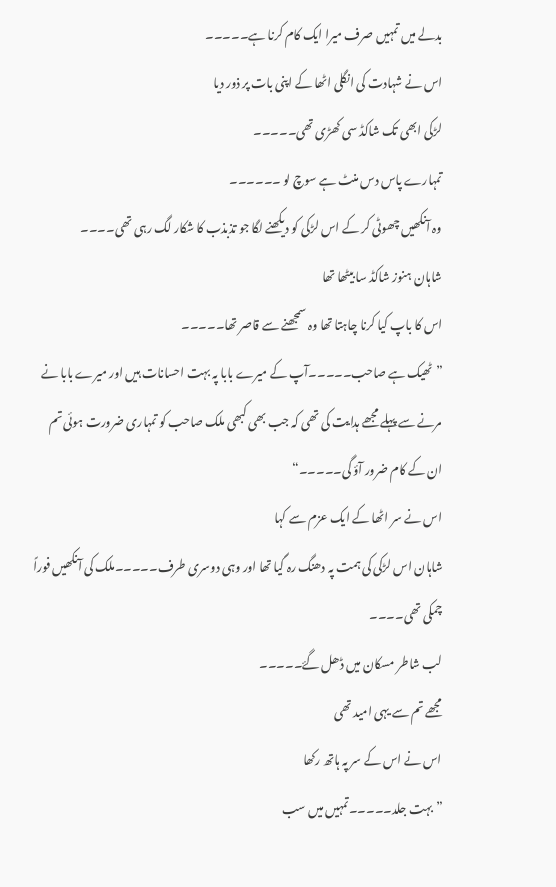بدلے میں تمہیں صرف میرا ایک کام کرنا ہے۔۔۔۔۔
اس نے شہادت کی انگلی اٹھا کے اپنی بات پر ذور دیا
لڑکی ابھی تک شاکڈ سی کھڑی تھی۔۔۔۔۔
تمہارے پاس دس منٹ ہے سوچ لو ۔۔۔۔۔۔
وہ آنکھیں چھوٹی کر کے اس لڑکی کو دیکھنے لگا جو تذبذب کا شکار لگ رہی تھی۔۔۔۔
شاہان ہنوز شاکڈ سا بیٹھا تھا
اس کا باپ کیا کرنا چاہتا تھا وہ سمجھنے سے قاصر تھا۔۔۔۔۔
”ٹھیک ہے صاحب۔۔۔۔۔آپ کے میرے بابا پہ بہت احسانات ہیں اور میرے بابا نے مرنے سے پہلے مجھے ہدایت کی تھی کہ جب بھی کبھی ملک صاحب کو تمہاری ضرورت ہوئی تم ان کے کام ضرور آؤ گی۔۔۔۔۔“
اس نے سر اٹھا کے ایک عزم سے کہا
شاہان اس لڑکی کی ہمت پہ دھنگ رہ گیا تھا اور وہی دوسری طرف۔۔۔۔۔ملک کی آنکھیں فوراً چمکی تھی۔۔۔۔
لب شاطر مسکان میں ڈھل گۓ۔۔۔۔۔
مجھے تم سے یہی امید تھی
اس نے اس کے سر پہ ہاتھ رکھا
”بہت جلد۔۔۔۔۔تمہیں میں سب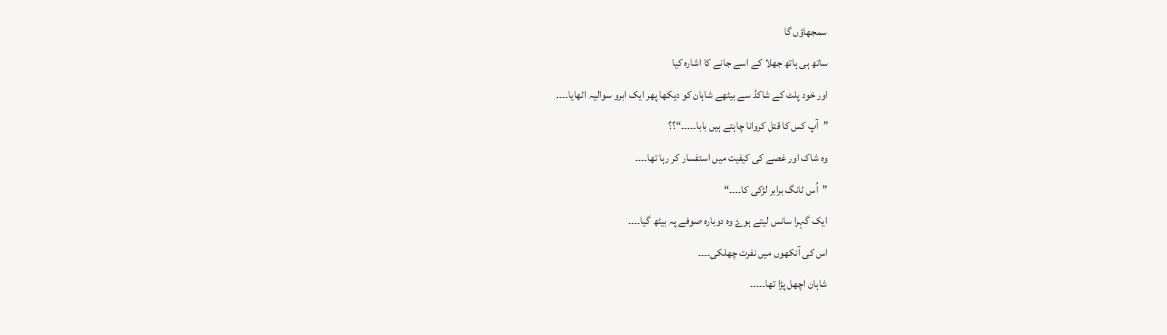سمجھاؤں گا
ساتھ ہی ہاتھ جھلا کے اسے جانے کا اشارہ کیا
اور خود پلٹ کے شاکڈ سے بیٹھے شاہان کو دیکھا پھر ایک ابرو سوالیہ اٹھایا۔۔۔۔
”آپ کس کا قتل کروانا چاہتے ہیں بابا۔۔۔۔۔“؟؟
وہ شاک اور غصے کی کیفیت میں استفسار کر رہا تھا۔۔۔۔
”اُس ٹانگ برابر لڑکی کا۔۔۔۔“
ایک گہرا سانس لیتے ہوۓ وہ دوبارہ صوفے پہ بیٹھ گیا۔۔۔۔
اس کی آنکھوں میں نفرت چھلکی۔۔۔۔
شاہان اچھل پڑا تھا۔۔۔۔۔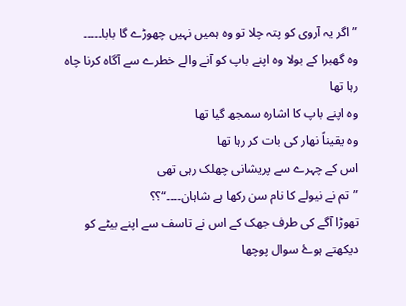”اگر یہ آروی کو پتہ چلا تو وہ ہمیں نہیں چھوڑے گا بابا۔۔۔۔۔
وہ گھبرا کے بولا وہ اپنے باپ کو آنے والے خطرے سے آگاہ کرنا چاہ رہا تھا
وہ اپنے باپ کا اشارہ سمجھ گیا تھا
وہ یقیناً نھار کی بات کر رہا تھا
اس کے چہرے سے پریشانی چھلک رہی تھی
”تم نے نیولے کا نام سن رکھا ہے شاہان۔۔۔۔“؟؟
تھوڑا آگے کی طرف جھک کے اس نے تاسف سے اپنے بیٹے کو دیکھتے ہوۓ سوال پوچھا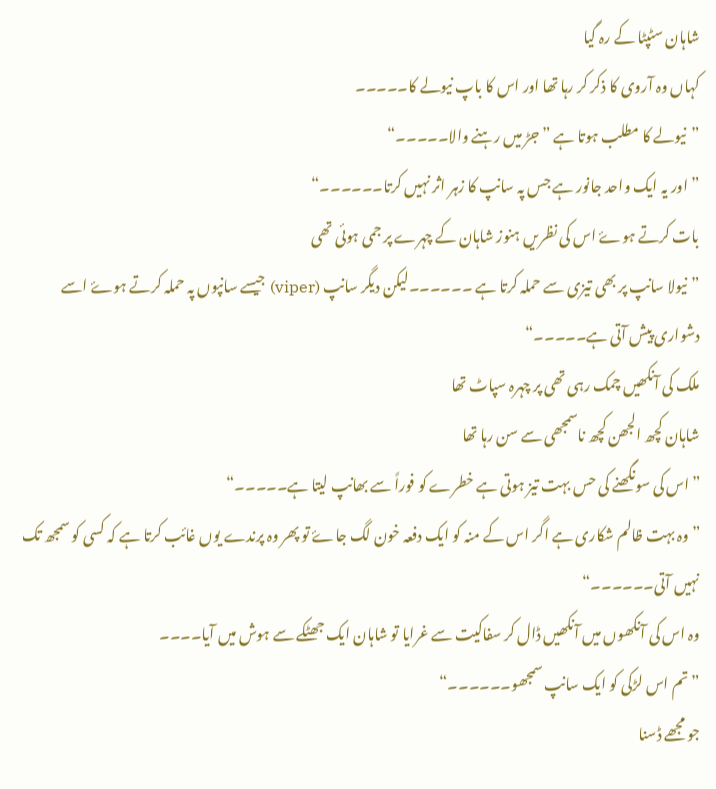شاہان سٹپٹا کے رہ گیا
کہاں وہ آروی کا ذکر کر رہا تھا اور اس کا باپ نیولے کا۔۔۔۔۔
”نیولے کا مطلب ہوتا ہے ”جڑ میں رہنے والا۔۔۔۔۔“
”اور یہ ایک واحد جانور ہے جس پہ سانپ کا زہر اثر نہیں کرتا۔۔۔۔۔۔“
بات کرتے ہوۓ اس کی نظریں ہنوز شاہان کے چہرے پر جمی ہوئی تھی
”نیولا سانپ پر بھی تیزی سے حملہ کرتا ہے ۔۔۔۔۔۔لیکن دیگر سانپ (viper) جیسے سانپوں پہ حملہ کرتے ہوۓ اسے دشواری پیش آتی ہے۔۔۔۔۔“
ملک کی آنکھیں چمک رہی تھی پر چہرہ سپاٹ تھا
شاہان کچھ الجھن کچھ ناسمجھی سے سن رہا تھا
”اس کی سونگھنے کی حس بہت تیز ہوتی ہے خطرے کو فوراً سے بھانپ لیتا ہے۔۔۔۔۔“
”وہ بہت ظالم شکاری ہے اگر اس کے منہ کو ایک دفعہ خون لگ جاۓ تو پھر وہ پرندے یوں غائب کرتا ہے کہ کسی کو سمجھ تک نہیں آتی۔۔۔۔۔۔“
وہ اس کی آنکھوں میں آنکھیں ڈال کر سفاکیت سے غرایا تو شاہان ایک جھٹکے سے ہوش میں آیا۔۔۔۔
”تم اس لڑکی کو ایک سانپ سمجھو۔۔۔۔۔۔“
جو مجھے ڈسنا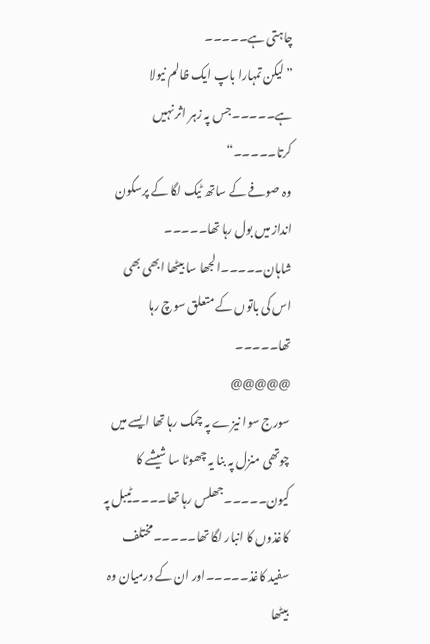چاہتی ہے۔۔۔۔۔
”لیکن تمہارا باپ ایک ظالم نیولا ہے۔۔۔۔۔جس پہ زہر اثر نہیں کرتا۔۔۔۔۔“
وہ صوفے کے ساتھ ٹیک لگا کے پرسکون انداز میں بول رہا تھا۔۔۔۔۔
شاہان۔۔۔۔۔الجھا سا بیٹھا ابھی بھی اس کی باتوں کے متعلق سوچ رہا تھا۔۔۔۔۔
@@@@@
سورج سوا نیزے پہ چمک رہا تھا ایسے میں چوتھی منزل پہ بنا یہ چھوٹا سا شیشے کا کیون۔۔۔۔۔جھلس رہا تھا۔۔۔۔ٹیبل پہ کاغذوں کا انبار لگا تھا۔۔۔۔۔مختلف سفید کاغذ۔۔۔۔۔اور ان کے درمیان وہ بیٹھا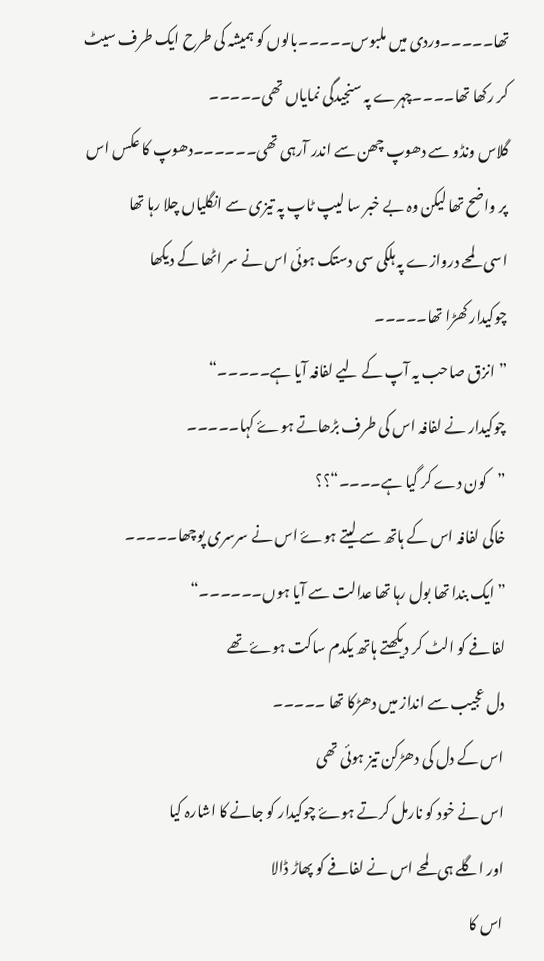تھا۔۔۔۔۔وردی میں ملبوس۔۔۔۔۔بالوں کو ہمیشہ کی طرح ایک طرف سیٹ کر رکھا تھا۔۔۔۔چہرے پہ سنجیدگی نمایاں تھی۔۔۔۔۔
گلاس ونڈو سے دھوپ چھن سے اندر آرہی تھی۔۔۔۔۔۔دھوپ کا عکس اس پر واضح تھا لیکن وہ بے خبر سا لیپ ٹاپ پہ تیزی سے انگلیاں چلا رہا تھا
اسی لمحے دروازے پہ ہلکی سی دستک ہوئی اس نے سر اٹھا کے دیکھا
چوکیدار کھڑا تھا۔۔۔۔۔
”انزق صاحب یہ آپ کے لیے لفافہ آیا ہے۔۔۔۔۔“
چوکیدار نے لفافہ اس کی طرف بڑھاتے ہوۓ کہا۔۔۔۔۔
”کون دے کر گیا ہے۔۔۔۔“؟؟
خاکی لفافہ اس کے ہاتھ سے لیتے ہوۓ اس نے سرسری پوچھا۔۔۔۔۔
”ایک بندا تھا بول رہا تھا عدالت سے آیا ہوں۔۔۔۔۔۔“
لفافے کو الٹ کر دیکھتے ہاتھ یکدم ساکت ہوۓ تھے
دل عجیب سے انداز میں دھڑکا تھا ۔۔۔۔۔
اس کے دل کی دھڑکن تیز ہوئی تھی
اس نے خود کو نارمل کرتے ہوۓ چوکیدار کو جانے کا اشارہ کیا
اور اگلے ہی لمحے اس نے لفافے کو پھاڑ ڈالا
اس کا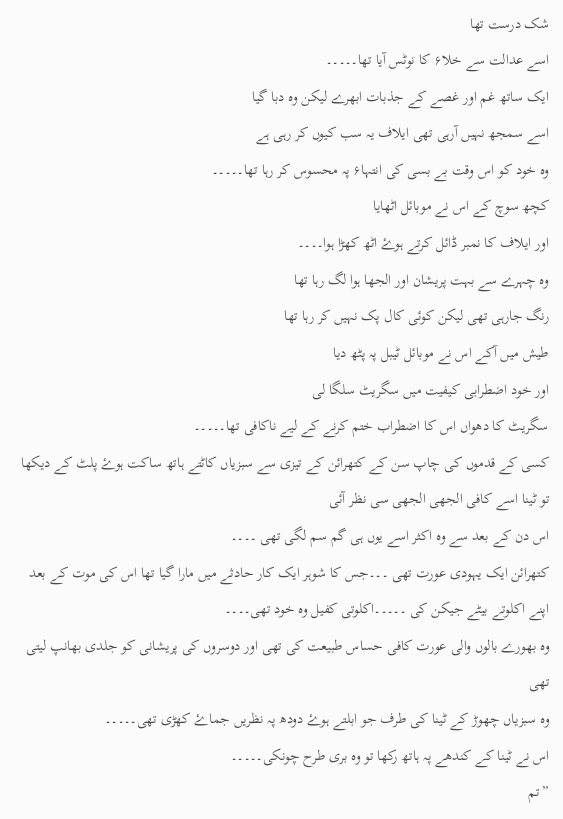شک درست تھا
اسے عدالت سے خلا۶ کا نوٹس آیا تھا۔۔۔۔۔
ایک ساتھ غم اور غصے کے جذبات ابھرے لیکن وہ دبا گیا
اسے سمجھ نہیں آرہی تھی ایلاف یہ سب کیوں کر رہی ہے
وہ خود کو اس وقت بے بسی کی انتہا۶ پہ محسوس کر رہا تھا۔۔۔۔۔
کچھ سوچ کے اس نے موبائل اٹھایا
اور ایلاف کا نمبر ڈائل کرتے ہوۓ اٹھ کھڑا ہوا۔۔۔۔
وہ چہرے سے بہت پریشان اور الجھا ہوا لگ رہا تھا
رنگ جارہی تھی لیکن کوئی کال پک نہیں کر رہا تھا
طیش میں آکے اس نے موبائل ٹیبل پہ پٹھ دیا
اور خود اضطرابی کیفیت میں سگریٹ سلگا لی
سگریٹ کا دھواں اس کا اضطراب ختم کرنے کے لیے ناکافی تھا۔۔۔۔۔
کسی کے قدموں کی چاپ سن کے کتھرائن کے تیزی سے سبزیاں کاٹتے ہاتھ ساکت ہوۓ پلٹ کے دیکھا تو ٹینا اسے کافی الجھی الجھی سی نظر آئی
اس دن کے بعد سے وہ اکثر اسے یوں ہی گم سم لگی تھی ۔۔۔۔
کتھرائن ایک یہودی عورت تھی ۔۔۔جس کا شوہر ایک کار حادثے میں مارا گیا تھا اس کی موت کے بعد اپنے اکلوتے بیٹے جیکن کی ۔۔۔۔۔اکلوتی کفیل وہ خود تھی۔۔۔۔
وہ بھورے بالوں والی عورت کافی حساس طبیعت کی تھی اور دوسروں کی پریشانی کو جلدی بھانپ لیتی تھی
وہ سبزیاں چھوڑ کے ٹینا کی طرف جو ابلتے ہوۓ دودھ پہ نظریں جماۓ کھڑی تھی۔۔۔۔۔
اس نے ٹینا کے کندھے پہ ہاتھ رکھا تو وہ بری طرح چونکی۔۔۔۔۔
”تم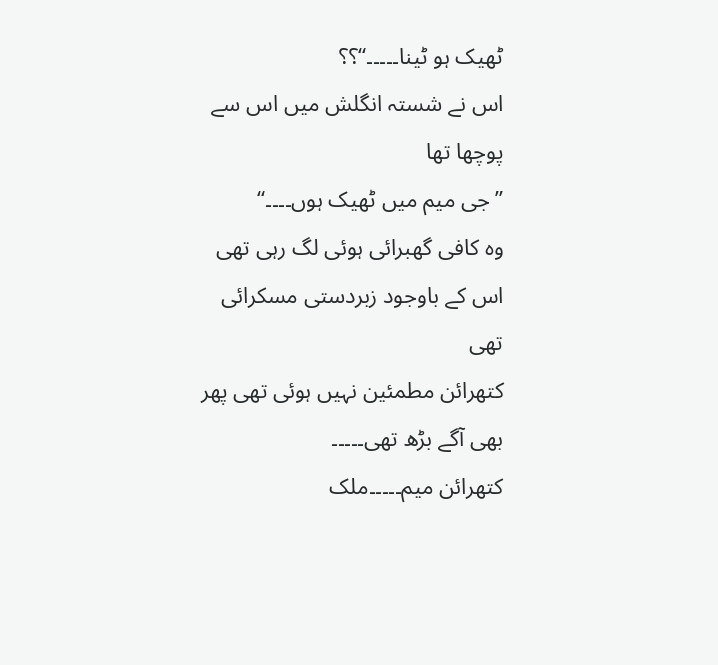ٹھیک ہو ٹینا۔۔۔۔۔“؟؟
اس نے شستہ انگلش میں اس سے پوچھا تھا
”جی میم میں ٹھیک ہوں۔۔۔۔“
وہ کافی گھبرائی ہوئی لگ رہی تھی
اس کے باوجود زبردستی مسکرائی تھی
کتھرائن مطمئین نہیں ہوئی تھی پھر بھی آگے بڑھ تھی۔۔۔۔۔
کتھرائن میم۔۔۔۔۔ملک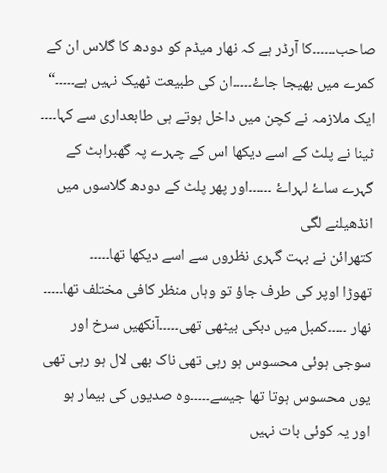صاحب۔۔۔۔۔۔کا آرڈر ہے کہ نھار میڈم کو دودھ کا گلاس ان کے کمرے میں بھیجا جاۓ۔۔۔۔۔ان کی طبیعت ٹھیک نہیں ہے۔۔۔۔۔“
ایک ملازمہ نے کچن میں داخل ہوتے ہی طابعداری سے کہا۔۔۔۔
ٹینا نے پلٹ کے اسے دیکھا اس کے چہرے پہ گھبراہٹ کے گہرے ساۓ لہراۓ ۔۔۔۔۔۔اور پھر پلٹ کے دودھ گلاسوں میں انڈھیلنے لگی
کتھرائن نے بہت گہری نظروں سے اسے دیکھا تھا۔۔۔۔۔
تھوڑا اوپر کی طرف جاؤ تو وہاں منظر کافی مختلف تھا۔۔۔۔۔
نھار ۔۔۔۔۔کمبل میں دبکی بیٹھی تھی۔۔۔۔۔آنکھیں سرخ اور سوجی ہوئی محسوس ہو رہی تھی ناک بھی لال ہو رہی تھی یوں محسوس ہوتا تھا جیسے۔۔۔۔۔وہ صدیوں کی بیمار ہو
اور یہ کوئی بات نہیں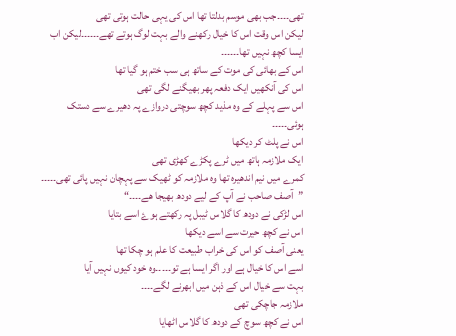تھی۔۔۔۔جب بھی موسم بدلتا تھا اس کی یہی حالت ہوتی تھی
لیکن اس وقت اس کا خیال رکھنے والے بہت لوگ ہوتے تھے۔۔۔۔۔۔لیکن اب ایسا کچھ نہیں تھا۔۔۔۔۔۔
اس کے بھائی کی موت کے ساتھ ہی سب ختم ہو گیا تھا
اس کی آنکھیں ایک دفعہ پھر بھیگنے لگی تھی
اس سے پہلے کے وہ مذید کچھ سوچتی دروازے پہ دھیرے سے دستک ہوئی۔۔۔۔۔
اس نے پلٹ کر دیکھا
ایک ملازمہ ہاتھ میں ٹرے پکڑے کھڑی تھی
کمرے میں نیم اندھیرہ تھا وہ ملازمہ کو ٹھیک سے پہچان نہیں پائی تھی۔۔۔۔۔
”آصف صاحب نے آپ کے لیے دودھ بھیجا ھے۔۔۔۔“
اس لڑکی نے دودھ کا گلاس ٹیبل پہ رکھتے ہوۓ اسے بتایا
اس نے کچھ حیرت سے اسے دیکھا
یعنی آصف کو اس کی خراب طبیعت کا علم ہو چکا تھا
اسے اس کا خیال ہے اور اگر ایسا ہے تو۔۔۔۔۔وہ خود کیوں نہیں آیا
بہت سے خیال اس کے ذہن میں ابھرنے لگے۔۔۔۔
ملازمہ جاچکی تھی
اس نے کچھ سوچ کے دودھ کا گلاس اٹھایا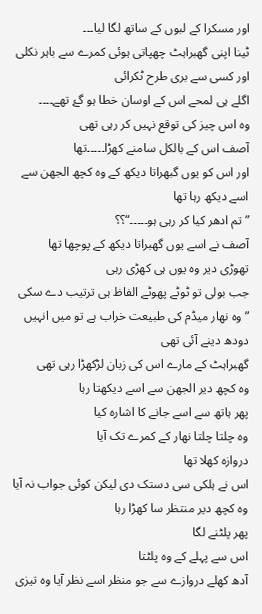اور مسکرا کے لبوں کے ساتھ لگا لیا۔۔۔
ٹینا اپنی گھبراہٹ چھپاتی ہوئی کمرے سے باہر نکلی اور کسی سے بری طرح ٹکرائی
اگلے ہی لمحے اس کے اوسان خطا ہو گۓ تھے۔۔۔۔
وہ اس چیز کی توقع نہیں کر رہی تھی
آصف اس کے بالکل سامنے کھڑا۔۔۔۔۔تھا
اور اس کو یوں گبھراتا دیکھ کے وہ کچھ الجھن سے اسے دیکھ رہا تھا
”تم ادھر کیا کر رہی ہو۔۔۔۔۔“؟؟
آصف نے اسے یوں گھبراتا دیکھ کے پوچھا تھا
تھوڑی دیر وہ یوں ہی کھڑی رہی
جب بولی تو ٹوٹے پھوٹے الفاظ ہی ترتیب دے سکی
”وہ نھار میڈم کی طبیعت خراب ہے تو میں انہیں دودھ دینے آئی تھی
گھبراہٹ کے مارے اس کی زبان لڑکھڑا رہی تھی
وہ کچھ دیر الجھن سے اسے دیکھتا رہا
پھر ہاتھ سے اسے جانے کا اشارہ کیا
وہ چلتا چلتا نھار کے کمرے تک آیا
دروازہ کھلا تھا
اس نے ہلکی سی دستک دی لیکن کوئی جواب نہ آیا
وہ کچھ دیر منتظر سا کھڑا رہا
پھر پلٹنے لگا
اس سے پہلے کے وہ پلٹتا
آدھ کھلے دروازے سے جو منظر اسے نظر آیا وہ تیزی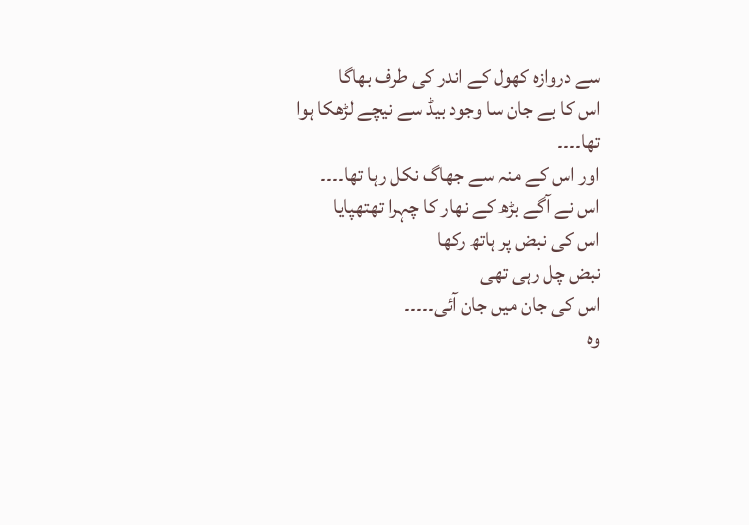سے دروازہ کھول کے اندر کی طرف بھاگا
اس کا بے جان سا وجود بیڈ سے نیچے لڑھکا ہوا تھا۔۔۔۔
اور اس کے منہ سے جھاگ نکل رہا تھا۔۔۔۔
اس نے آگے بڑھ کے نھار کا چہرا تھتھپایا
اس کی نبض پر ہاتھ رکھا
نبض چل رہی تھی
اس کی جان میں جان آئی۔۔۔۔۔
وہ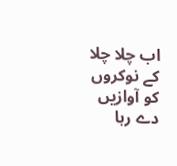اب چلا چلا کے نوکروں کو آوازیں دے رہا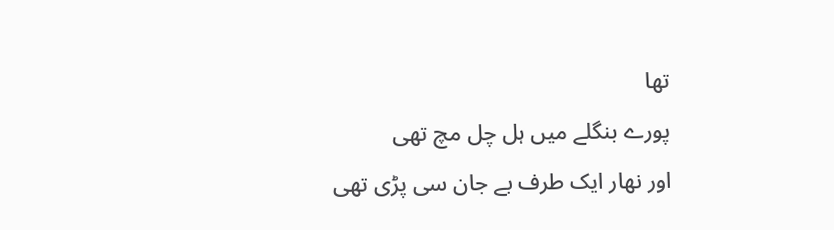تھا
پورے بنگلے میں ہل چل مچ تھی
اور نھار ایک طرف بے جان سی پڑی تھی